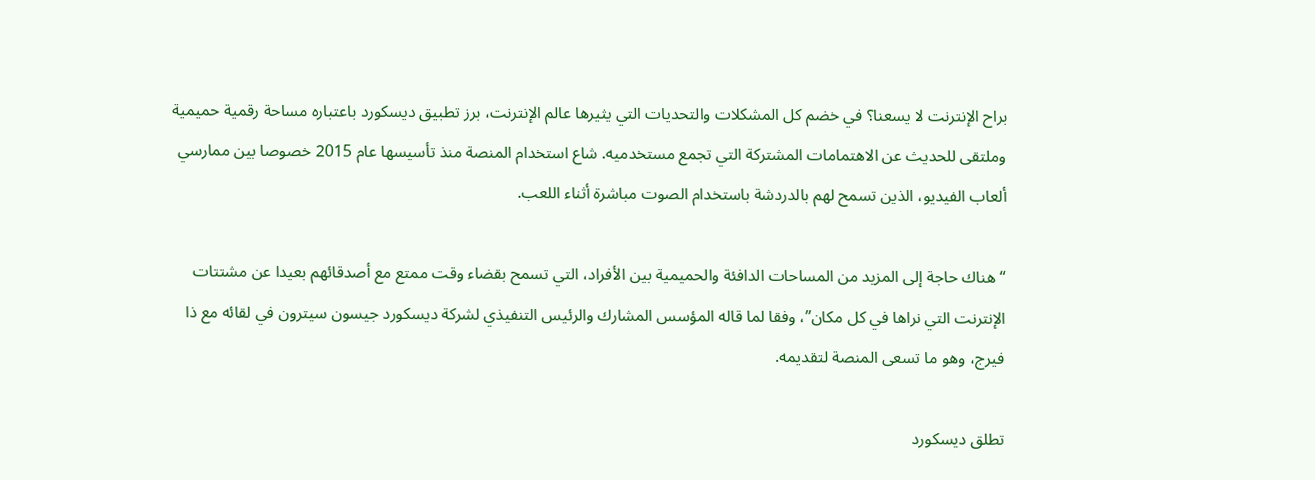براح الإنترنت لا يسعنا؟ في خضم كل المشكلات والتحديات التي يثيرها عالم الإنترنت، برز تطبيق ديسكورد باعتباره مساحة رقمية حميمية وملتقى للحديث عن الاهتمامات المشتركة التي تجمع مستخدميه. شاع استخدام المنصة منذ تأسيسها عام 2015 خصوصا بين ممارسي ألعاب الفيديو، الذين تسمح لهم بالدردشة باستخدام الصوت مباشرة أثناء اللعب.

“هناك حاجة إلى المزيد من المساحات الدافئة والحميمية بين الأفراد، التي تسمح بقضاء وقت ممتع مع أصدقائهم بعيدا عن مشتتات الإنترنت التي نراها في كل مكان”، وفقا لما قاله المؤسس المشارك والرئيس التنفيذي لشركة ديسكورد جيسون سيترون في لقائه مع ذا فيرج، وهو ما تسعى المنصة لتقديمه.

تطلق ديسكورد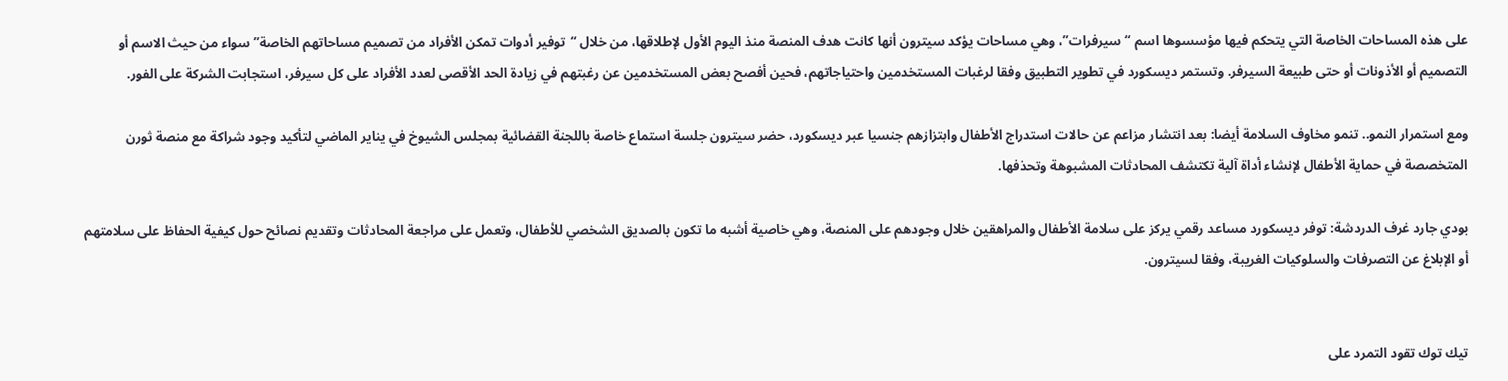على هذه المساحات الخاصة التي يتحكم فيها مؤسسوها اسم “سيرفرات”، وهي مساحات يؤكد سيترون أنها كانت هدف المنصة منذ اليوم الأول لإطلاقها، من خلال “توفير أدوات تمكن الأفراد من تصميم مساحاتهم الخاصة” سواء من حيث الاسم أو التصميم أو الأذونات أو حتى طبيعة السيرفر. وتستمر ديسكورد في تطوير التطبيق وفقا لرغبات المستخدمين واحتياجاتهم، فحين أفصح بعض المستخدمين عن رغبتهم في زيادة الحد الأقصى لعدد الأفراد على كل سيرفر، استجابت الشركة على الفور.

ومع استمرار النمو.. تنمو مخاوف السلامة أيضا: بعد انتشار مزاعم عن حالات استدراج الأطفال وابتزازهم جنسيا عبر ديسكورد، حضر سيترون جلسة استماع خاصة باللجنة القضائية بمجلس الشيوخ في يناير الماضي لتأكيد وجود شراكة مع منصة ثورن المتخصصة في حماية الأطفال لإنشاء أداة آلية تكتشف المحادثات المشبوهة وتحذفها.

بودي جارد غرف الدردشة: توفر ديسكورد مساعد رقمي يركز على سلامة الأطفال والمراهقين خلال وجودهم على المنصة، وهي خاصية أشبه ما تكون بالصديق الشخصي للأطفال، وتعمل على مراجعة المحادثات وتقديم نصائح حول كيفية الحفاظ على سلامتهم أو الإبلاغ عن التصرفات والسلوكيات الغريبة، وفقا لسيترون.


تيك توك تقود التمرد على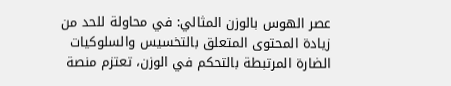عصر الهوس بالوزن المثالي: في محاولة للحد من زيادة المحتوى المتعلق بالتخسيس والسلوكيات الضارة المرتبطة بالتحكم في الوزن، تعتزم منصة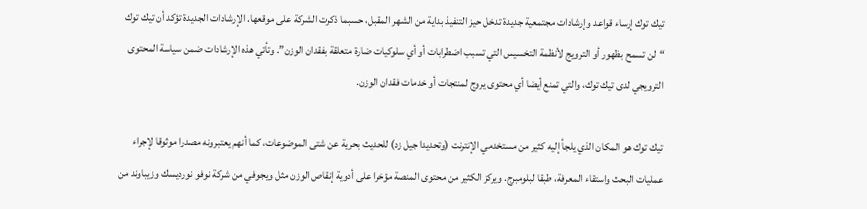تيك توك إرساء قواعد وإرشادات مجتمعية جديدة تدخل حيز التنفيذ بداية من الشهر المقبل، حسبما ذكرت الشركة على موقعها. الإرشادات الجديدة تؤكد أن تيك توك “لن تسمح بظهور أو الترويج لأنظمة التخسيس التي تسبب اضطرابات أو أي سلوكيات ضارة متعلقة بفقدان الوزن”. وتأتي هذه الإرشادات ضمن سياسة المحتوى الترويجي لدى تيك توك، والتي تمنع أيضا أي محتوى يروج لمنتجات أو خدمات فقدان الوزن.

تيك توك هو المكان الذي يلجأ إليه كثير من مستخدمي الإنترنت (وتحديدا جيل زد) للحديث بحرية عن شتى الموضوعات، كما أنهم يعتبرونه مصدرا موثوقا لإجراء عمليات البحث واستقاء المعرفة، طبقا لبلومبرج. ويركز الكثير من محتوى المنصة مؤخرا على أدوية إنقاص الوزن مثل ويجوفي من شركة نوفو نورديسك وزيباوند من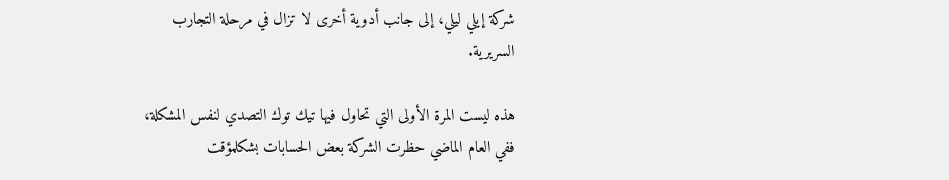شركة إيلي ليلي، إلى جانب أدوية أخرى لا تزال في مرحلة التجارب السريرية.

هذه ليست المرة الأولى التي تحاول فيها تيك توك التصدي لنفس المشكلة، ففي العام الماضي حظرت الشركة بعض الحسابات بشكلمؤقت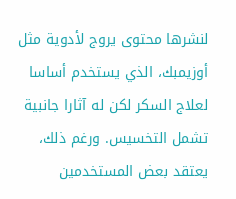لنشرها محتوى يروج لأدوية مثل أوزيمبك، الذي يستخدم أساسا لعلاج السكر لكن له آثارا جانبية تشمل التخسيس. ورغم ذلك، يعتقد بعض المستخدمين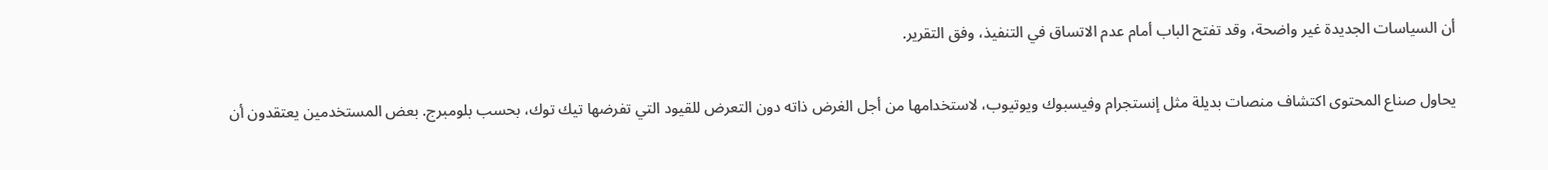أن السياسات الجديدة غير واضحة، وقد تفتح الباب أمام عدم الاتساق في التنفيذ، وفق التقرير.

يحاول صناع المحتوى اكتشاف منصات بديلة مثل إنستجرام وفيسبوك ويوتيوب، لاستخدامها من أجل الغرض ذاته دون التعرض للقيود التي تفرضها تيك توك، بحسب بلومبرج. بعض المستخدمين يعتقدون أن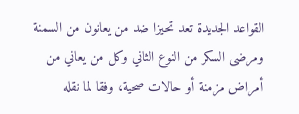القواعد الجديدة تعد تحيزا ضد من يعانون من السمنة ومرضى السكر من النوع الثاني وكل من يعاني من أمراض مزمنة أو حالات صحية، وفقا لما نقله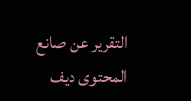التقرير عن صانع المحتوى ديف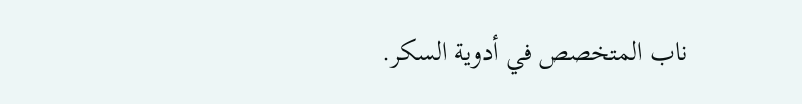ناب المتخصص في أدوية السكر.